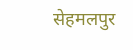सेहमलपुर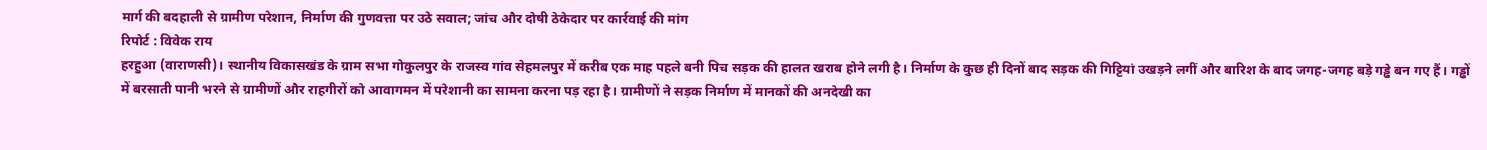मार्ग की बदहाली से ग्रामीण परेशान, निर्माण की गुणवत्ता पर उठे सवाल; जांच और दोषी ठेकेदार पर कार्रवाई की मांग
रिपोर्ट : विवेक राय
हरहुआ (वाराणसी)। स्थानीय विकासखंड के ग्राम सभा गोकुलपुर के राजस्व गांव सेहमलपुर में करीब एक माह पहले बनी पिच सड़क की हालत खराब होने लगी है। निर्माण के कुछ ही दिनों बाद सड़क की गिट्टियां उखड़ने लगीं और बारिश के बाद जगह-जगह बड़े गड्ढे बन गए हैं। गड्ढों में बरसाती पानी भरने से ग्रामीणों और राहगीरों को आवागमन में परेशानी का सामना करना पड़ रहा है। ग्रामीणों ने सड़क निर्माण में मानकों की अनदेखी का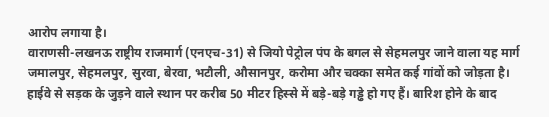आरोप लगाया है।
वाराणसी-लखनऊ राष्ट्रीय राजमार्ग (एनएच-31) से जियो पेट्रोल पंप के बगल से सेहमलपुर जाने वाला यह मार्ग जमालपुर, सेहमलपुर, सुरवा, बेरवा, भटौली, औसानपुर, करोमा और चक्का समेत कई गांवों को जोड़ता है। हाईवे से सड़क के जुड़ने वाले स्थान पर करीब 50 मीटर हिस्से में बड़े-बड़े गड्ढे हो गए हैं। बारिश होने के बाद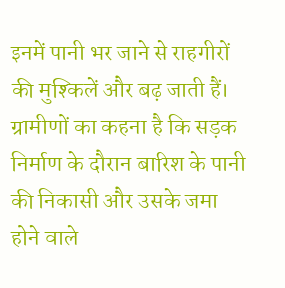इनमें पानी भर जाने से राहगीरों की मुश्किलें और बढ़ जाती हैं।
ग्रामीणों का कहना है कि सड़क निर्माण के दौरान बारिश के पानी की निकासी और उसके जमा होने वाले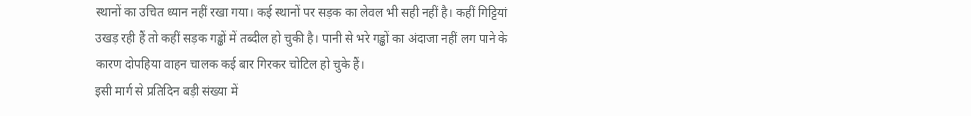स्थानों का उचित ध्यान नहीं रखा गया। कई स्थानों पर सड़क का लेवल भी सही नहीं है। कहीं गिट्टियां उखड़ रही हैं तो कहीं सड़क गड्ढों में तब्दील हो चुकी है। पानी से भरे गड्ढों का अंदाजा नहीं लग पाने के कारण दोपहिया वाहन चालक कई बार गिरकर चोटिल हो चुके हैं।
इसी मार्ग से प्रतिदिन बड़ी संख्या में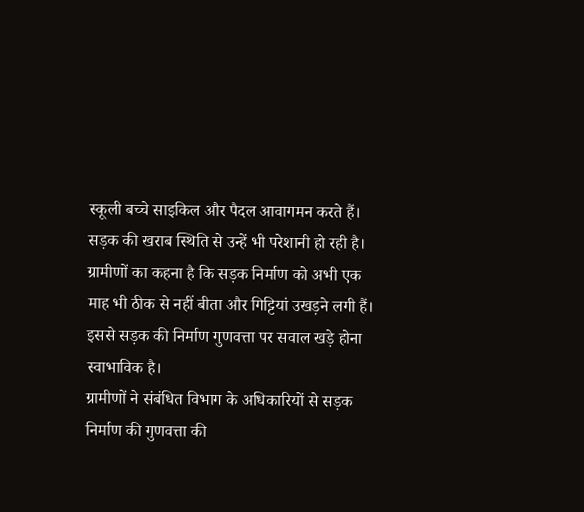स्कूली बच्चे साइकिल और पैदल आवागमन करते हैं। सड़क की खराब स्थिति से उन्हें भी परेशानी हो रही है। ग्रामीणों का कहना है कि सड़क निर्माण को अभी एक माह भी ठीक से नहीं बीता और गिट्टियां उखड़ने लगी हैं। इससे सड़क की निर्माण गुणवत्ता पर सवाल खड़े होना स्वाभाविक है।
ग्रामीणों ने संबंधित विभाग के अधिकारियों से सड़क निर्माण की गुणवत्ता की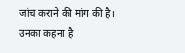जांच कराने की मांग की है। उनका कहना है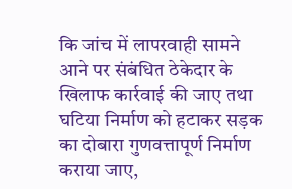कि जांच में लापरवाही सामने आने पर संबंधित ठेकेदार के खिलाफ कार्रवाई की जाए तथा घटिया निर्माण को हटाकर सड़क का दोबारा गुणवत्तापूर्ण निर्माण कराया जाए,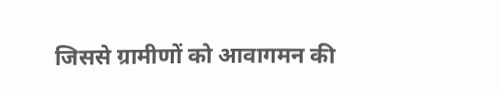जिससे ग्रामीणों को आवागमन की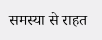समस्या से राहत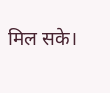मिल सके।